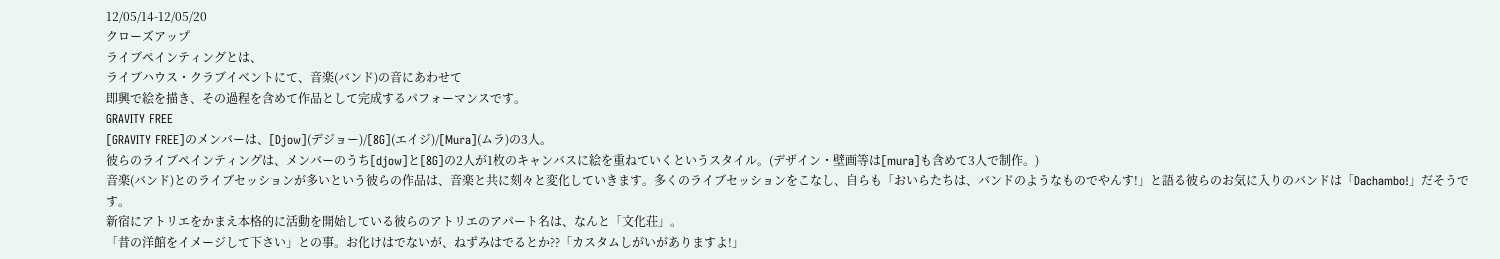12/05/14-12/05/20
クローズアップ
ライブペインティングとは、
ライブハウス・クラブイベントにて、音楽(バンド)の音にあわせて
即興で絵を描き、その過程を含めて作品として完成するパフォーマンスです。
GRAVITY FREE
[GRAVITY FREE]のメンバーは、[Djow](デジョー)/[8G](エイジ)/[Mura](ムラ)の3人。
彼らのライブペインティングは、メンバーのうち[djow]と[8G]の2人が1枚のキャンバスに絵を重ねていくというスタイル。(デザイン・壁画等は[mura]も含めて3人で制作。)
音楽(バンド)とのライブセッションが多いという彼らの作品は、音楽と共に刻々と変化していきます。多くのライブセッションをこなし、自らも「おいらたちは、バンドのようなものでやんす!」と語る彼らのお気に入りのバンドは「Dachambo!」だそうです。
新宿にアトリエをかまえ本格的に活動を開始している彼らのアトリエのアパート名は、なんと「文化荘」。
「昔の洋館をイメージして下さい」との事。お化けはでないが、ねずみはでるとか??「カスタムしがいがありますよ!」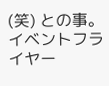(笑) との事。
イベントフライヤー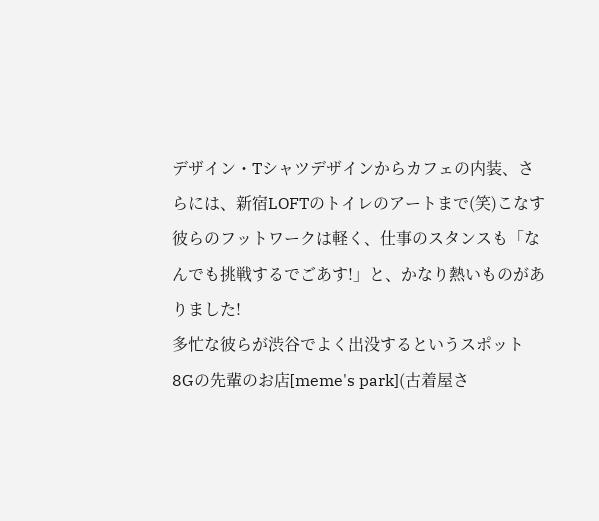デザイン・Tシャツデザインからカフェの内装、さらには、新宿LOFTのトイレのアートまで(笑)こなす彼らのフットワークは軽く、仕事のスタンスも「なんでも挑戦するでごあす!」と、かなり熱いものがありました!
多忙な彼らが渋谷でよく出没するというスポット
8Gの先輩のお店[meme's park](古着屋さ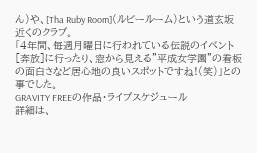ん)や、[Tha Ruby Room](ルビールーム)という道玄坂近くのクラブ。
「4年間、毎週月曜日に行われている伝説のイベント[奔放]に行ったり、窓から見える"平成女学園"の看板の面白さなど居心地の良いスポットですね!(笑)」との事でした。
GRAVITY FREEの作品・ライブスケジュール
詳細は、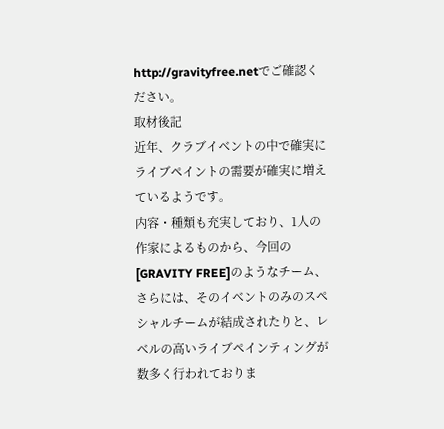http://gravityfree.netでご確認ください。
取材後記
近年、クラブイベントの中で確実にライブペイントの需要が確実に増えているようです。
内容・種類も充実しており、1人の作家によるものから、今回の[GRAVITY FREE]のようなチーム、さらには、そのイベントのみのスペシャルチームが結成されたりと、レベルの高いライブペインティングが数多く行われておりま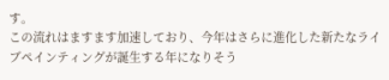す。
この流れはますます加速しており、今年はさらに進化した新たなライブペインティングが誕生する年になりそう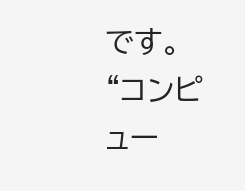です。
“コンピュー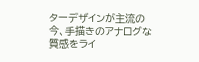ターデザインが主流の今、手描きのアナログな質感をライ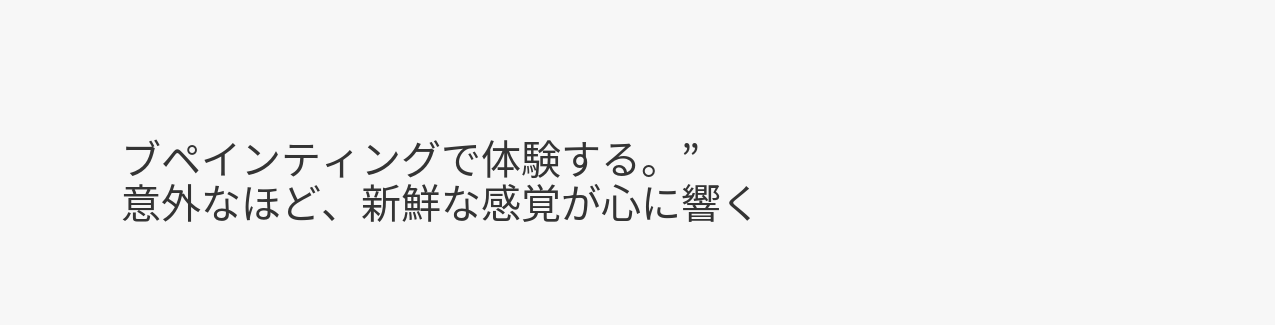ブペインティングで体験する。”
意外なほど、新鮮な感覚が心に響く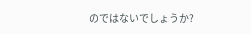のではないでしょうか?